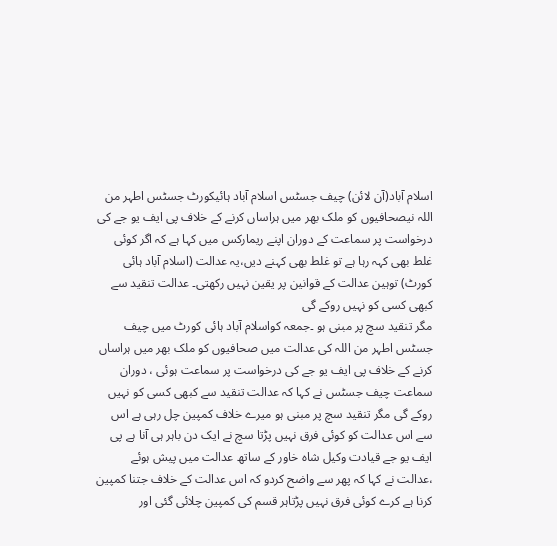اسلام آباد(آن لائن) چیف جسٹس اسلام آباد ہائیکورٹ جسٹس اطہر من اللہ نیصحافیوں کو ملک بھر میں ہراساں کرنے کے خلاف پی ایف یو جے کی درخواست پر سماعت کے دوران اپنے ریمارکس میں کہا ہے کہ اگر کوئی غلط بھی کہہ رہا ہے تو غلط بھی کہنے دیں،یہ عدالت (اسلام آباد ہائی کورٹ) توہین عدالت کے قوانین پر یقین نہیں رکھتی۔ عدالت تنقید سے کبھی کسی کو نہیں روکے گی
مگر تنقید سچ پر مبنی ہو ۔جمعہ کواسلام آباد ہائی کورٹ میں چیف جسٹس اطہر من اللہ کی عدالت میں صحافیوں کو ملک بھر میں ہراساں کرنے کے خلاف پی ایف یو جے کی درخواست پر سماعت ہوئی ، دوران سماعت چیف جسٹس نے کہا کہ عدالت تنقید سے کبھی کسی کو نہیں روکے گی مگر تنقید سچ پر مبنی ہو میرے خلاف کمپین چل رہی ہے اس سے اس عدالت کو کوئی فرق نہیں پڑتا سچ نے ایک دن باہر ہی آنا ہے پی ایف یو جے قیادت وکیل شاہ خاور کے ساتھ عدالت میں پیش ہوئے ،عدالت نے کہا کہ پھر سے واضح کردو کہ اس عدالت کے خلاف جتنا کمپین کرنا ہے کرے کوئی فرق نہیں پڑتاہر قسم کی کمپین چلائی گئی اور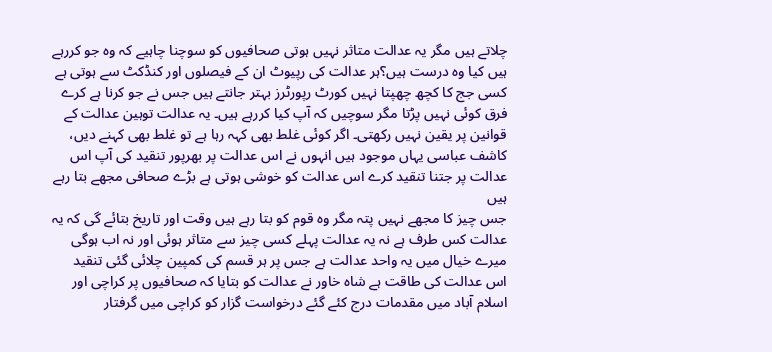چلاتے ہیں مگر یہ عدالت متاثر نہیں ہوتی صحافیوں کو سوچنا چاہیے کہ وہ جو کررہے ہیں کیا وہ درست ہیں؟ہر عدالت کی رپیوٹ ان کے فیصلوں اور کنڈکٹ سے ہوتی ہے کسی جج کا کچھ چھپتا نہیں کورٹ رپورٹرز بہتر جانتے ہیں جس نے جو کرنا ہے کرے فرق کوئی نہیں پڑتا مگر سوچیں کہ آپ کیا کررہے ہیں۔ یہ عدالت توہین عدالت کے قوانین پر یقین نہیں رکھتی۔ اگر کوئی غلط بھی کہہ رہا ہے تو غلط بھی کہنے دیں، کاشف عباسی یہاں موجود ہیں انہوں نے اس عدالت پر بھرپور تنقید کی آپ اس عدالت پر جتنا تنقید کرے اس عدالت کو خوشی ہوتی ہے بڑے صحافی مجھے بتا رہے ہیں
جس چیز کا مجھے نہیں پتہ مگر وہ قوم کو بتا رہے ہیں وقت اور تاریخ بتائے گی کہ یہ عدالت کس طرف ہے نہ یہ عدالت پہلے کسی چیز سے متاثر ہوئی اور نہ اب ہوگی میرے خیال میں یہ واحد عدالت ہے جس پر ہر قسم کی کمپین چلائی گئی تنقید اس عدالت کی طاقت ہے شاہ خاور نے عدالت کو بتایا کہ صحافیوں پر کراچی اور اسلام آباد میں مقدمات درج کئے گئے درخواست گزار کو کراچی میں گرفتار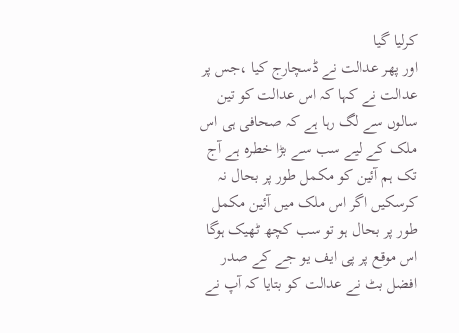کرلیا گیا
اور پھر عدالت نے ڈسچارج کیا ،جس پر عدالت نے کہا کہ اس عدالت کو تین سالوں سے لگ رہا ہے کہ صحافی ہی اس ملک کے لیے سب سے بڑا خطرہ ہے آج تک ہم آئین کو مکمل طور پر بحال نہ کرسکیں اگر اس ملک میں آئین مکمل طور پر بحال ہو تو سب کچھ ٹھیک ہوگا اس موقع پر پی ایف یو جے کے صدر افضل بٹ نے عدالت کو بتایا کہ آپ نے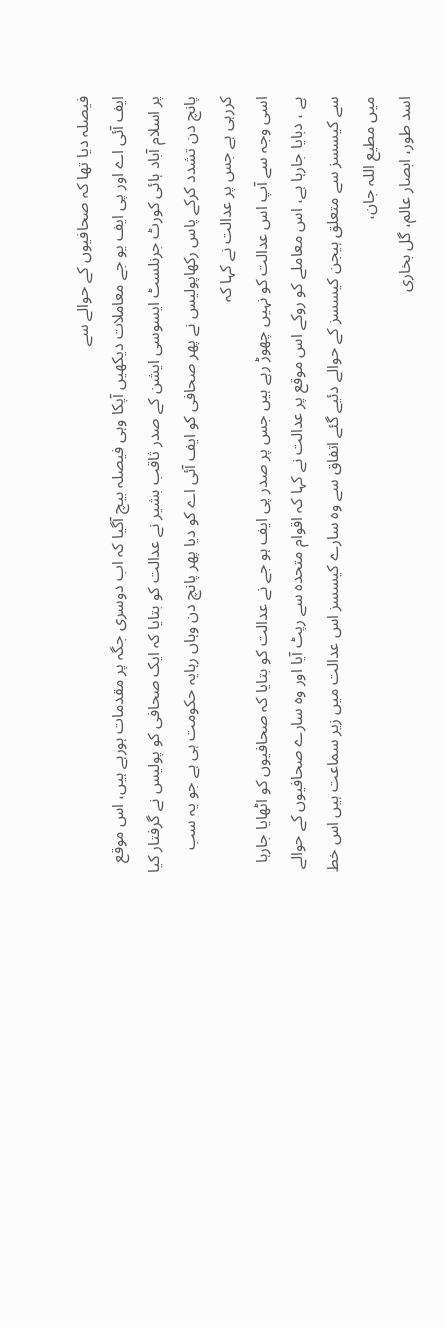فیصلہ دیا تھا کہ صحافیوں کے حوالے سے
ایف آئی اے اور پی ایف یو جے معاملات دیکھیں آپکا وہی فیصلہ بیچ آگیا کہ اب دوسری جگہ پر مقدمات ہورہے ہیں، اس موقع پر اسلام آباد ہائی کورٹ جرنلسٹ ایسوسی ایشن کے صدر ثاقب بشیر نے عدالت کو بتایا کہ ایک صحافی کو پولیس نے گرفتار کیا پانچ دن تشدد کرکے پاس رکھاپولیس نے پھر صحافی کو ایف آئی اے کو دیا پھر پانچ دن وہاں رہایہ حکومت ہی ہے جو یہ سب کررہی ہے جس پر عدالت نے کہا کہ
اسی وجہ سے آپ اس عدالت کو نہیں چھوڑ رہے ہیں جس پر صدر پی ایف ہو جے نے عدالت کو بتایا کہ صحافیوں کو اٹھایا جارہا ہے ، دبایا جارہا ہے، اس معاملے کو روکے اس موقع پر عدالت نے کہا کہ اقوام متحدہ سے رپٹ آیا اور وہ سارے صحافیوں کے حوالے سے کیسسز سے متعلق ہیجن کیسسز کے حوالے دئیے گئے اتفاق سے وہ سارے کیسسز اس عدالت میں زیر سماعت ہیں اس خط میں مطیع اللہ جان،
اسد طور، ابصار عالم، گل بخاری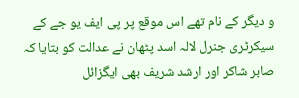و دیگر کے نام تھے اس موقع پر پی ایف یو جے کے سیکرٹری جنرل لالہ اسد پٹھان نے عدالت کو بتایا کہ صابر شاکر اور ارشد شریف بھی ایگزائل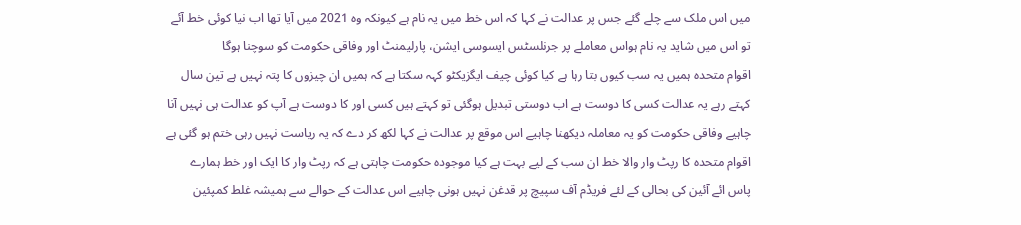میں اس ملک سے چلے گئے جس پر عدالت نے کہا کہ اس خط میں یہ نام ہے کیونکہ وہ 2021 میں آیا تھا اب نیا کوئی خط آئے تو اس میں شاید یہ نام ہواس معاملے پر جرنلسٹس ایسوسی ایشن، پارلیمنٹ اور وفاقی حکومت کو سوچنا ہوگا
اقوام متحدہ ہمیں یہ سب کیوں بتا رہا ہے کیا کوئی چیف ایگزیکٹو کہہ سکتا ہے کہ ہمیں ان چیزوں کا پتہ نہیں ہے تین سال کہتے رہے یہ عدالت کسی کا دوست ہے اب دوستی تبدیل ہوگئی تو کہتے ہیں کسی اور کا دوست ہے آپ کو عدالت ہی نہیں آنا چاہیے وفاقی حکومت کو یہ معاملہ دیکھنا چاہیے اس موقع پر عدالت نے کہا لکھ کر دے کہ یہ ریاست نہیں رہی ختم ہو گئی ہے
اقوام متحدہ کا رپٹ وار والا خط ان سب کے لیے بہت ہے کیا موجودہ حکومت چاہتی ہے کہ رپٹ وار کا ایک اور خط ہمارے پاس ائے آئین کی بحالی کے لئے فریڈم آف سپیچ پر قدغن نہیں ہونی چاہیے اس عدالت کے حوالے سے ہمیشہ غلط کمپئین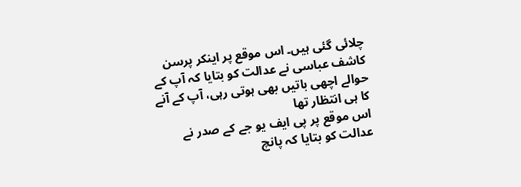چلائی گئی ہیں۔ اس موقع پر اینکر پرسن کاشف عباسی نے عدالت کو بتایا کہ آپ کے حوالے اچھی باتیں بھی ہوتی رہی، آپ کے آنے کا ہی انتظار تھا
اس موقع پر پی ایف یو جے کے صدر نے عدالت کو بتایا کہ پانچ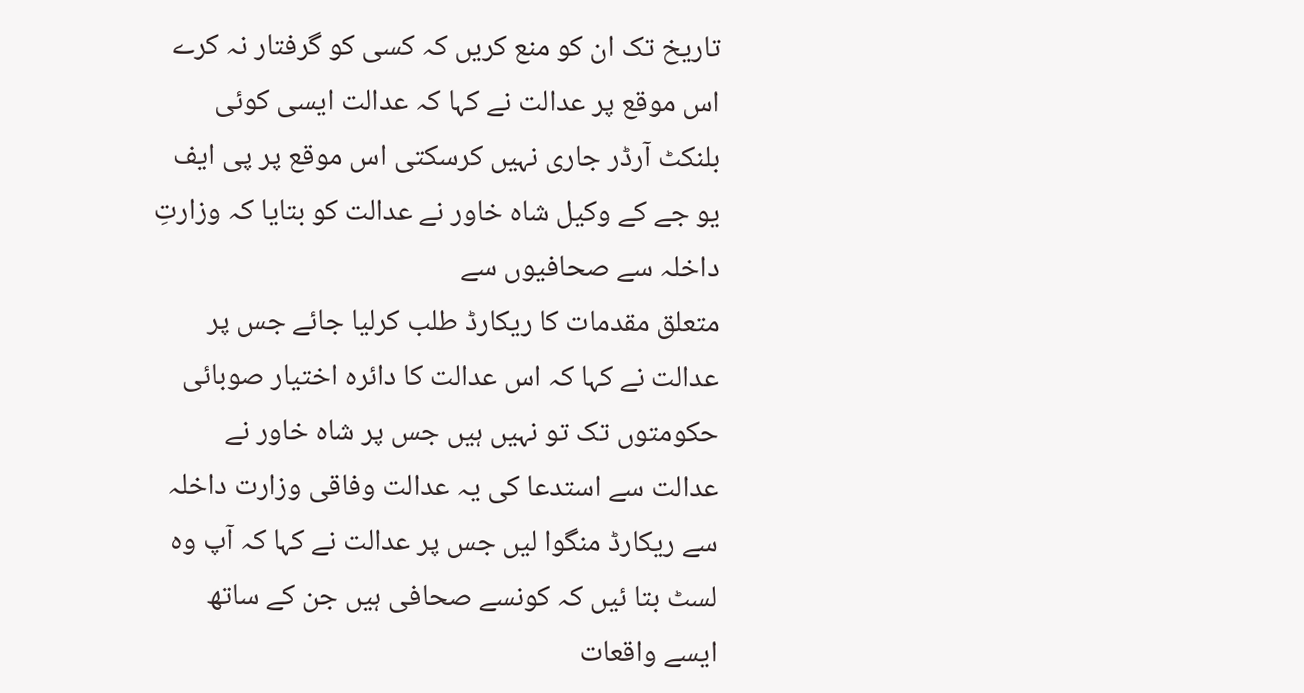تاریخ تک ان کو منع کریں کہ کسی کو گرفتار نہ کرے اس موقع پر عدالت نے کہا کہ عدالت ایسی کوئی بلنکٹ آرڈر جاری نہیں کرسکتی اس موقع پر پی ایف یو جے کے وکیل شاہ خاور نے عدالت کو بتایا کہ وزارتِ داخلہ سے صحافیوں سے
متعلق مقدمات کا ریکارڈ طلب کرلیا جائے جس پر عدالت نے کہا کہ اس عدالت کا دائرہ اختیار صوبائی حکومتوں تک تو نہیں ہیں جس پر شاہ خاور نے عدالت سے استدعا کی یہ عدالت وفاقی وزارت داخلہ سے ریکارڈ منگوا لیں جس پر عدالت نے کہا کہ آپ وہ لسٹ بتا ئیں کہ کونسے صحافی ہیں جن کے ساتھ ایسے واقعات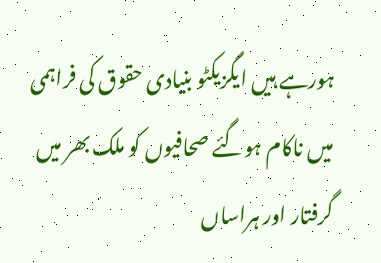ہورہے ہیں ایگزیکٹو بنیادی حقوق کی فراہمی میں ناکام ہوگئے صحافیوں کو ملک بھر میں گرفتار اور ہراساں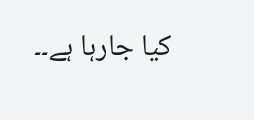کیا جارہا ہے۔۔